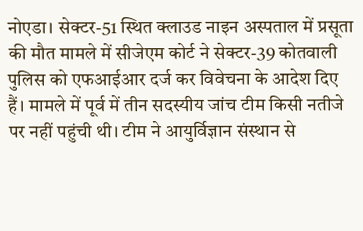नोएडा। सेक्टर-51 स्थित क्लाउड नाइन अस्पताल में प्रसूता की मौत मामले में सीजेएम कोर्ट ने सेक्टर-39 कोतवाली पुलिस को एफआईआर दर्ज कर विवेचना के आदेश दिए हैं। मामले में पूर्व में तीन सदस्यीय जांच टीम किसी नतीजे पर नहीं पहुंची थी। टीम ने आयुर्विज्ञान संस्थान से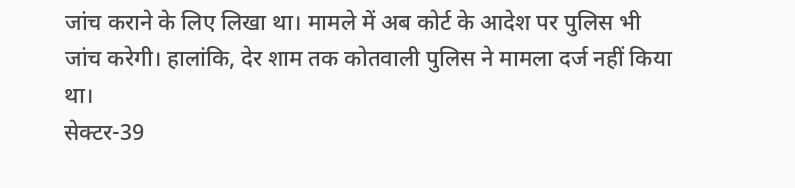जांच कराने के लिए लिखा था। मामले में अब कोर्ट के आदेश पर पुलिस भी जांच करेगी। हालांकि, देर शाम तक कोतवाली पुलिस ने मामला दर्ज नहीं किया था।
सेक्टर-39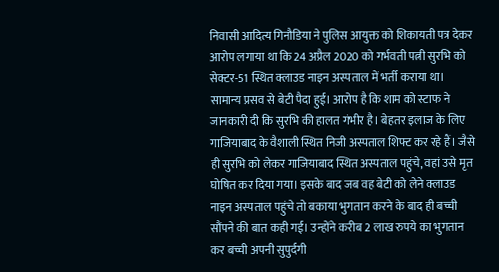निवासी आदित्य गिनौडिया ने पुलिस आयुक्त को शिकायती पत्र देकर आरोप लगाया था कि 24 अप्रैल 2020 को गर्भवती पत्नी सुरभि को सेक्टर-51 स्थित क्लाउड नाइन अस्पताल में भर्ती कराया था। सामान्य प्रसव से बेटी पैदा हुई। आरोप है कि शाम को स्टाफ ने जानकारी दी कि सुरभि की हालत गंभीर है। बेहतर इलाज के लिए गाजियाबाद के वैशाली स्थित निजी अस्पताल शिफ्ट कर रहे हैं। जैसे ही सुरभि को लेकर गाजियाबाद स्थित अस्पताल पहुंचे, वहां उसे मृत घोषित कर दिया गया। इसके बाद जब वह बेटी को लेने क्लाउड नाइन अस्पताल पहुंचे तो बकाया भुगतान करने के बाद ही बच्ची सौंपने की बात कही गई। उन्होंने करीब 2 लाख रुपये का भुगतान कर बच्ची अपनी सुपुर्दगी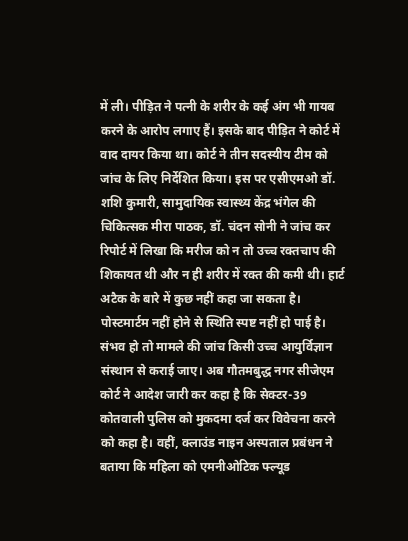में ली। पीड़ित ने पत्नी के शरीर के कई अंग भी गायब करने के आरोप लगाए हैं। इसके बाद पीड़ित ने कोर्ट में वाद दायर किया था। कोर्ट ने तीन सदस्यीय टीम को जांच के लिए निर्देशित किया। इस पर एसीएमओ डॉ. शशि कुमारी, सामुदायिक स्वास्थ्य केंद्र भंगेल की चिकित्सक मीरा पाठक, डॉ. चंदन सोनी ने जांच कर रिपोर्ट में लिखा कि मरीज को न तो उच्च रक्तचाप की शिकायत थी और न ही शरीर में रक्त की कमी थी। हार्ट अटैक के बारे में कुछ नहीं कहा जा सकता है। पोस्टमार्टम नहीं होने से स्थिति स्पष्ट नहीं हो पाई है। संभव हो तो मामले की जांच किसी उच्च आयुर्विज्ञान संस्थान से कराई जाए। अब गौतमबुद्ध नगर सीजेएम कोर्ट ने आदेश जारी कर कहा है कि सेक्टर-39 कोतवाली पुलिस को मुकदमा दर्ज कर विवेचना करने को कहा है। वहीं, क्लाउंड नाइन अस्पताल प्रबंधन ने बताया कि महिला को एमनीओटिक फ्ल्यूड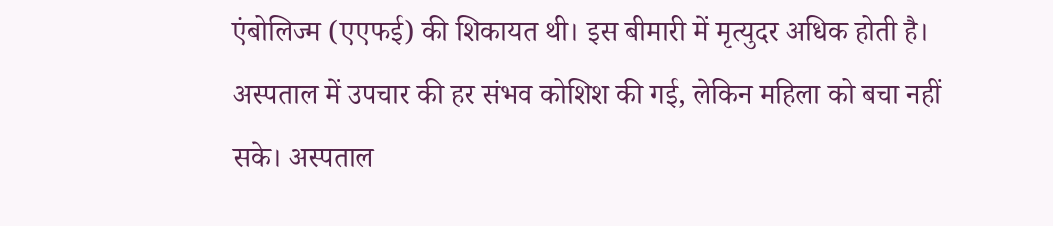एंबोलिज्म (एएफई) की शिकायत थी। इस बीमारी में मृत्युदर अधिक होती है। अस्पताल में उपचार की हर संभव कोशिश की गई, लेकिन महिला को बचा नहीं सके। अस्पताल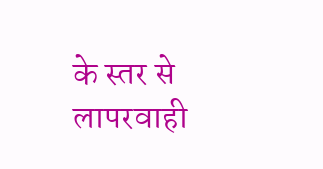के स्तर से लापरवाही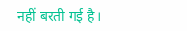नहीं बरती गई है।